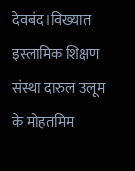देवबंद।विख्यात इस्लामिक शिक्षण संस्था दारुल उलूम के मोहतमिम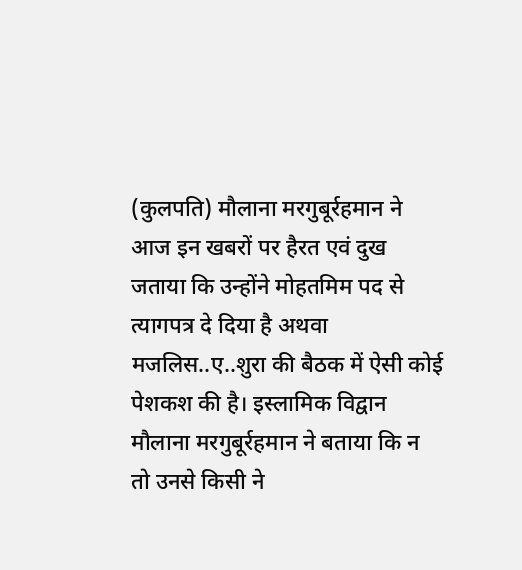(कुलपति) मौलाना मरगुबूर्रहमान ने आज इन खबरों पर हैरत एवं दुख जताया कि उन्होंने मोहतमिम पद से त्यागपत्र दे दिया है अथवा मजलिस..ए..शुरा की बैठक में ऐसी कोई पेशकश की है। इस्लामिक विद्वान मौलाना मरगुबूर्रहमान ने बताया कि न तो उनसे किसी ने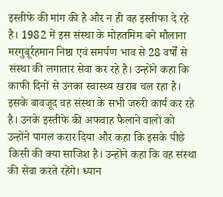इस्तीफे की मांग की है और न ही वह इस्तीफा दे रहे है। 1982 में इस संस्था के मोहतमिम बने मौलाना मरगुबूर्रहमान निष्ठा एवं समर्पण भाव से 28 वर्षों से संस्था की लगातार सेवा कर रहे है। उन्होंने कहा कि काफी दिनों से उनका स्वास्थ्य खराब चल रहा है। इसके बावजूद वह संस्था के सभी जरुरी कार्य कर रहे है। उनके इस्तीफे की अफवाह फैलाने वालों को उन्होंने पागल करार दिया और कहा कि इसके पीछे किसी की क्या साजिश है। उन्होंने कहा कि वह संस्था की सेवा करते रहेंगे। ध्यान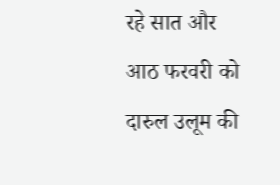रहे सात और आठ फरवरी को दारुल उलूम की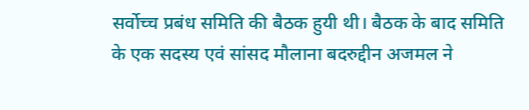सर्वोच्च प्रबंध समिति की बैठक हुयी थी। बैठक के बाद समिति के एक सदस्य एवं सांसद मौलाना बदरुद्दीन अजमल ने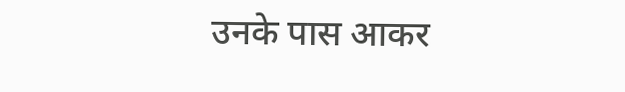उनके पास आकर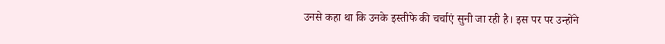उनसे कहा था कि उनके इस्तीफे की चर्चाएं सुनी जा रही है। इस पर पर उन्होंने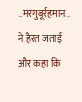..मरगुबूर्रहमान.. ने हैरत जताई और कहा कि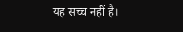यह सच्च नहीं है।